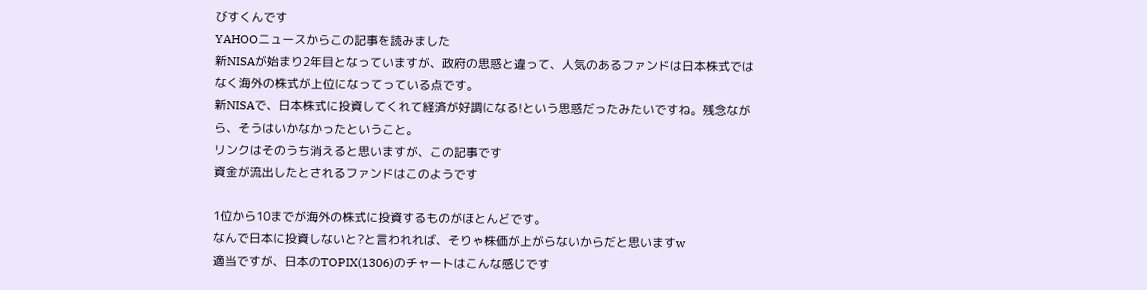びすくんです
YAHOOニュースからこの記事を読みました
新NISAが始まり2年目となっていますが、政府の思惑と違って、人気のあるファンドは日本株式ではなく海外の株式が上位になってっている点です。
新NISAで、日本株式に投資してくれて経済が好調になる!という思惑だったみたいですね。残念ながら、そうはいかなかったということ。
リンクはそのうち消えると思いますが、この記事です
資金が流出したとされるファンドはこのようです

1位から10までが海外の株式に投資するものがほとんどです。
なんで日本に投資しないと?と言われれば、そりゃ株価が上がらないからだと思いますw
適当ですが、日本のTOPIX(1306)のチャートはこんな感じです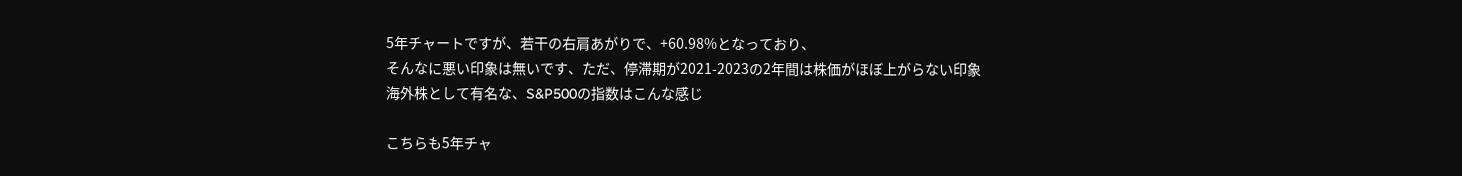5年チャートですが、若干の右肩あがりで、+60.98%となっており、
そんなに悪い印象は無いです、ただ、停滞期が2021-2023の2年間は株価がほぼ上がらない印象
海外株として有名な、S&P500の指数はこんな感じ

こちらも5年チャ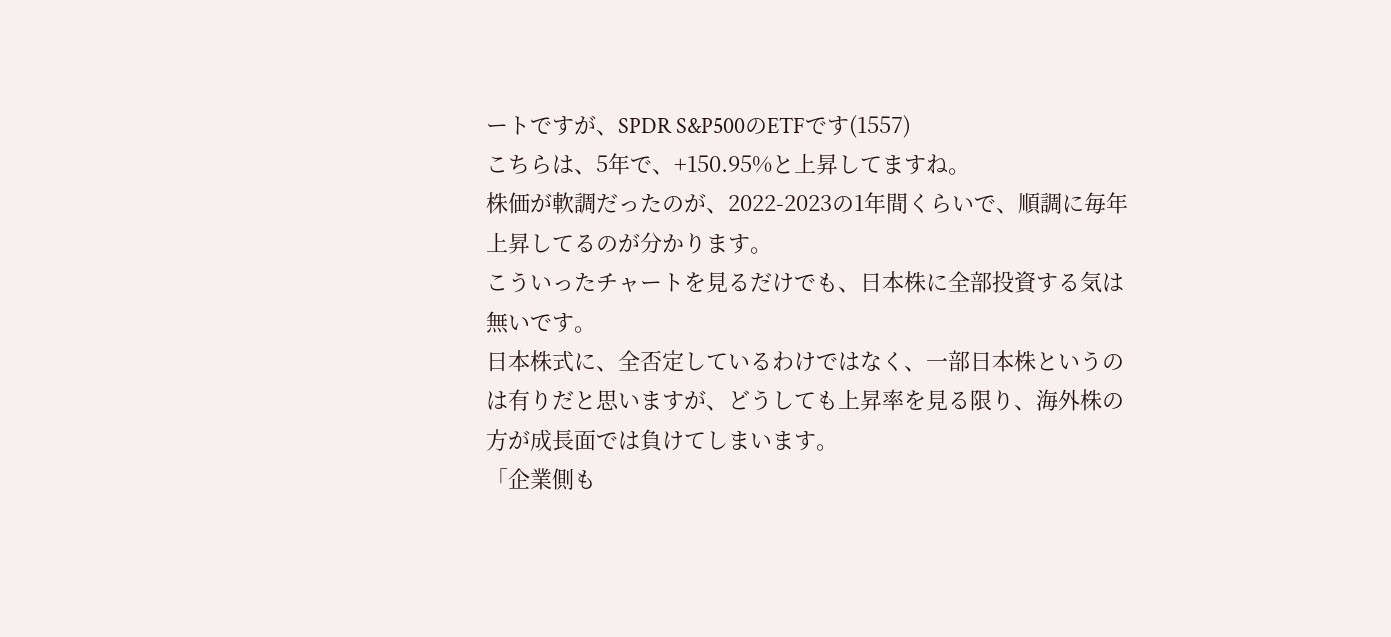ートですが、SPDR S&P500のETFです(1557)
こちらは、5年で、+150.95%と上昇してますね。
株価が軟調だったのが、2022-2023の1年間くらいで、順調に毎年上昇してるのが分かります。
こういったチャートを見るだけでも、日本株に全部投資する気は無いです。
日本株式に、全否定しているわけではなく、一部日本株というのは有りだと思いますが、どうしても上昇率を見る限り、海外株の方が成長面では負けてしまいます。
「企業側も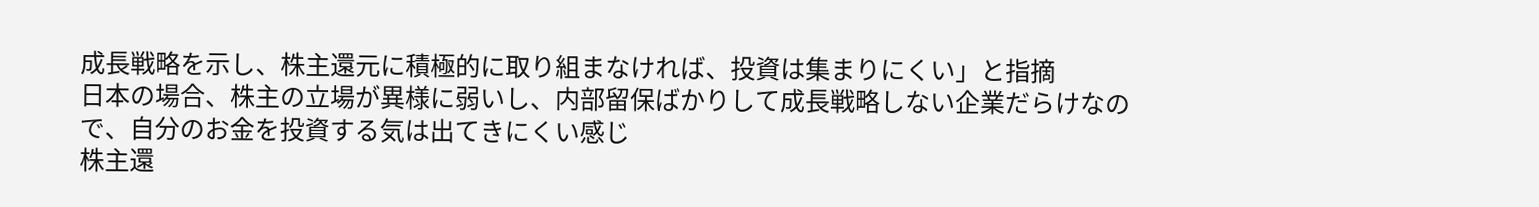成長戦略を示し、株主還元に積極的に取り組まなければ、投資は集まりにくい」と指摘
日本の場合、株主の立場が異様に弱いし、内部留保ばかりして成長戦略しない企業だらけなので、自分のお金を投資する気は出てきにくい感じ
株主還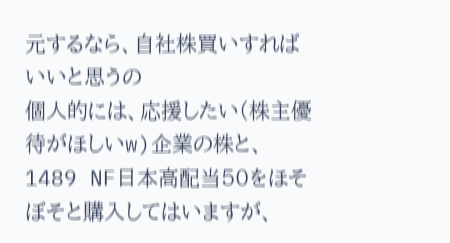元するなら、自社株買いすればいいと思うの
個人的には、応援したい(株主優待がほしいw)企業の株と、
1489 NF日本高配当50をほそぼそと購入してはいますが、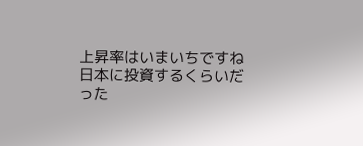上昇率はいまいちですね
日本に投資するくらいだった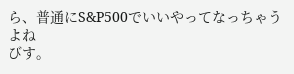ら、普通にS&P500でいいやってなっちゃうよね
びす。